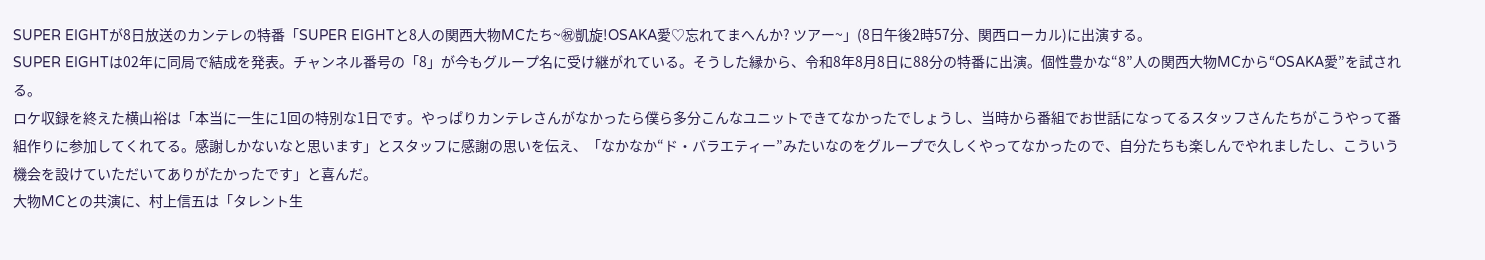SUPER EIGHTが8日放送のカンテレの特番「SUPER EIGHTと8人の関西大物MCたち~㊗凱旋!OSAKA愛♡忘れてまへんか? ツアー~」(8日午後2時57分、関西ローカル)に出演する。
SUPER EIGHTは02年に同局で結成を発表。チャンネル番号の「8」が今もグループ名に受け継がれている。そうした縁から、令和8年8月8日に88分の特番に出演。個性豊かな“8”人の関西大物MCから“OSAKA愛”を試される。
ロケ収録を終えた横山裕は「本当に一生に1回の特別な1日です。やっぱりカンテレさんがなかったら僕ら多分こんなユニットできてなかったでしょうし、当時から番組でお世話になってるスタッフさんたちがこうやって番組作りに参加してくれてる。感謝しかないなと思います」とスタッフに感謝の思いを伝え、「なかなか“ド・バラエティー”みたいなのをグループで久しくやってなかったので、自分たちも楽しんでやれましたし、こういう機会を設けていただいてありがたかったです」と喜んだ。
大物MCとの共演に、村上信五は「タレント生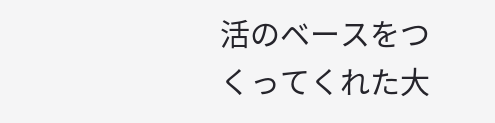活のベースをつくってくれた大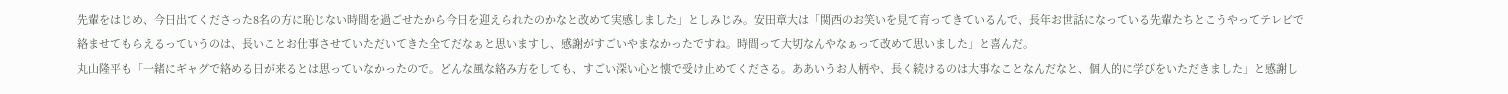先輩をはじめ、今日出てくださった8名の方に恥じない時間を過ごせたから今日を迎えられたのかなと改めて実感しました」としみじみ。安田章大は「関西のお笑いを見て育ってきているんで、長年お世話になっている先輩たちとこうやってテレビで絡ませてもらえるっていうのは、長いことお仕事させていただいてきた全てだなぁと思いますし、感謝がすごいやまなかったですね。時間って大切なんやなぁって改めて思いました」と喜んだ。
丸山隆平も「一緒にギャグで絡める日が来るとは思っていなかったので。どんな風な絡み方をしても、すごい深い心と懐で受け止めてくださる。ああいうお人柄や、長く続けるのは大事なことなんだなと、個人的に学びをいただきました」と感謝し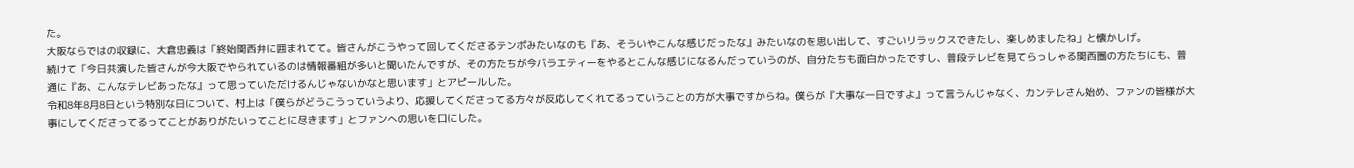た。
大阪ならではの収録に、大倉忠義は「終始関西弁に囲まれてて。皆さんがこうやって回してくださるテンポみたいなのも『あ、そういやこんな感じだったな』みたいなのを思い出して、すごいリラックスできたし、楽しめましたね」と懐かしげ。
続けて「今日共演した皆さんが今大阪でやられているのは情報番組が多いと聞いたんですが、その方たちが今バラエティーをやるとこんな感じになるんだっていうのが、自分たちも面白かったですし、普段テレビを見てらっしゃる関西圏の方たちにも、普通に『あ、こんなテレビあったな』って思っていただけるんじゃないかなと思います」とアピールした。
令和8年8月8日という特別な日について、村上は「僕らがどうこうっていうより、応援してくださってる方々が反応してくれてるっていうことの方が大事ですからね。僕らが『大事な一日ですよ』って言うんじゃなく、カンテレさん始め、ファンの皆様が大事にしてくださってるってことがありがたいってことに尽きます」とファンへの思いを口にした。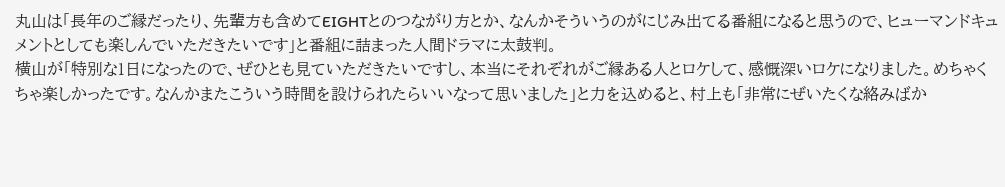丸山は「長年のご縁だったり、先輩方も含めてEIGHTとのつながり方とか、なんかそういうのがにじみ出てる番組になると思うので、ヒューマンドキュメントとしても楽しんでいただきたいです」と番組に詰まった人間ドラマに太鼓判。
横山が「特別な1日になったので、ぜひとも見ていただきたいですし、本当にそれぞれがご縁ある人とロケして、感慨深いロケになりました。めちゃくちゃ楽しかったです。なんかまたこういう時間を設けられたらいいなって思いました」と力を込めると、村上も「非常にぜいたくな絡みばか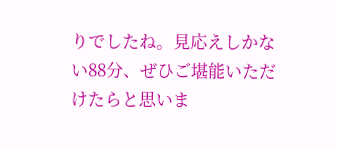りでしたね。見応えしかない88分、ぜひご堪能いただけたらと思いま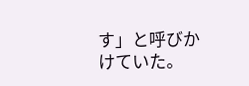す」と呼びかけていた。